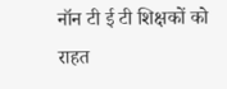नॉन टी ई टी शिक्षकों को राहत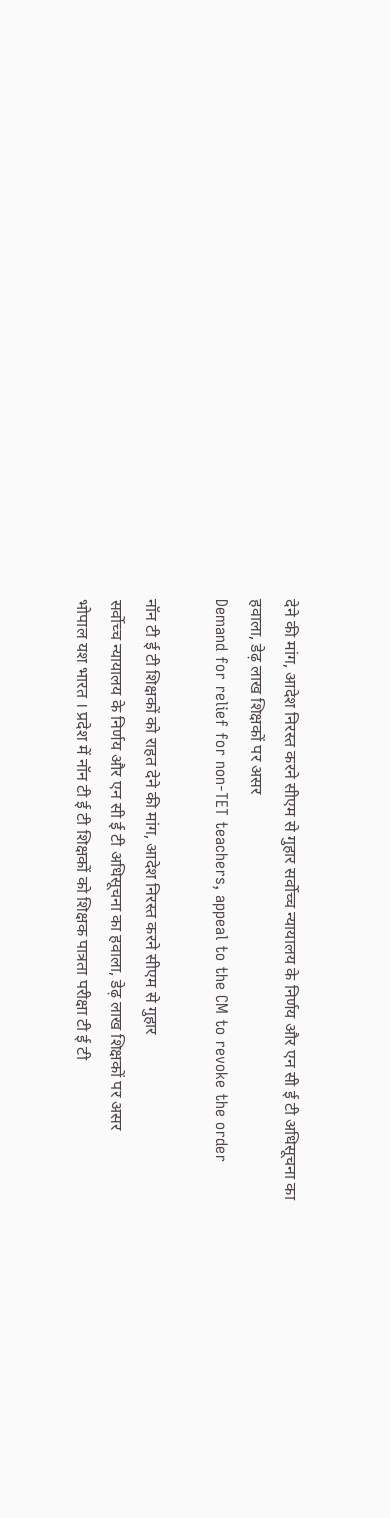देने की मांग, आदेश निरस्त करने सीएम से गुहार सर्वोच्च न्यायालय के निर्णय और एन सी ई टी अधिसूचना का हवाला, डेढ़ लाख शिक्षकों पर असर
Demand for relief for non-TET teachers, appeal to the CM to revoke the order

नॉन टी ई टी शिक्षकों को राहत देने की मांग, आदेश निरस्त करने सीएम से गुहार
सर्वोच्च न्यायालय के निर्णय और एन सी ई टी अधिसूचना का हवाला, डेढ़ लाख शिक्षकों पर असर
भोपाल यश भारत । प्रदेश में नॉन टी ई टी शिक्षकों को शिक्षक पात्रता परीक्षा टी ई टी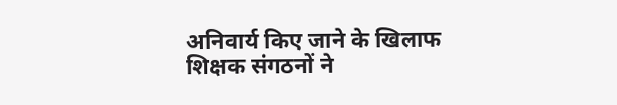अनिवार्य किए जाने के खिलाफ शिक्षक संगठनों ने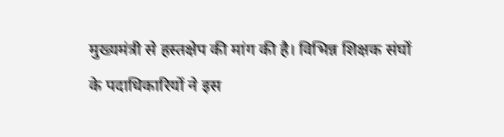मुख्यमंत्री से हस्तक्षेप की मांग की है। विभिन्न शिक्षक संघों के पदाधिकारियों ने इस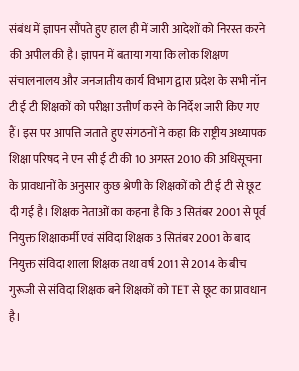संबंध में ज्ञापन सौंपते हुए हाल ही में जारी आदेशों को निरस्त करने की अपील की है। ज्ञापन में बताया गया कि लोक शिक्षण संचालनालय और जनजातीय कार्य विभाग द्वारा प्रदेश के सभी नॉन टी ई टी शिक्षकों को परीक्षा उत्तीर्ण करने के निर्देश जारी किए गए हैं। इस पर आपत्ति जताते हुए संगठनों ने कहा कि राष्ट्रीय अध्यापक शिक्षा परिषद ने एन सी ई टी की 10 अगस्त 2010 की अधिसूचना के प्रावधानों के अनुसार कुछ श्रेणी के शिक्षकों को टी ई टी से छूट दी गई है। शिक्षक नेताओं का कहना है कि 3 सितंबर 2001 से पूर्व नियुक्त शिक्षाकर्मी एवं संविदा शिक्षक 3 सितंबर 2001 के बाद नियुक्त संविदा शाला शिक्षक तथा वर्ष 2011 से 2014 के बीच गुरूजी से संविदा शिक्षक बने शिक्षकों को TET से छूट का प्रावधान है।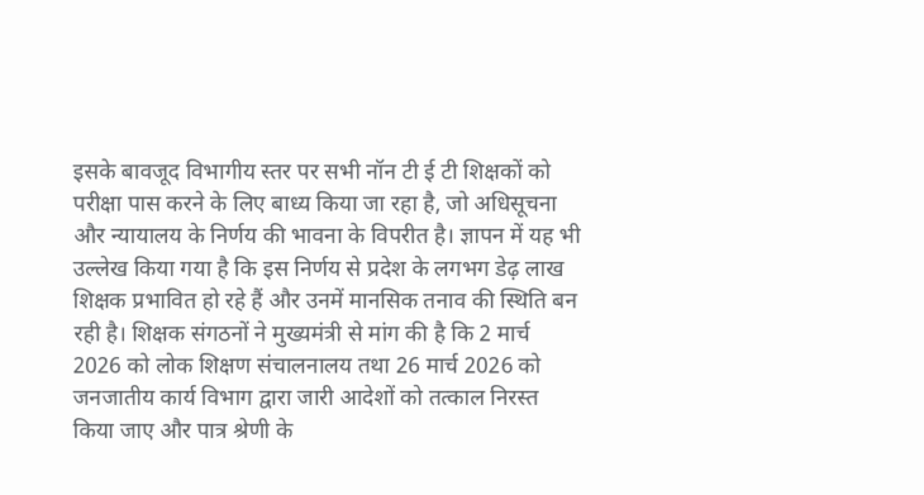इसके बावजूद विभागीय स्तर पर सभी नॉन टी ई टी शिक्षकों को परीक्षा पास करने के लिए बाध्य किया जा रहा है, जो अधिसूचना और न्यायालय के निर्णय की भावना के विपरीत है। ज्ञापन में यह भी उल्लेख किया गया है कि इस निर्णय से प्रदेश के लगभग डेढ़ लाख शिक्षक प्रभावित हो रहे हैं और उनमें मानसिक तनाव की स्थिति बन रही है। शिक्षक संगठनों ने मुख्यमंत्री से मांग की है कि 2 मार्च 2026 को लोक शिक्षण संचालनालय तथा 26 मार्च 2026 को जनजातीय कार्य विभाग द्वारा जारी आदेशों को तत्काल निरस्त किया जाए और पात्र श्रेणी के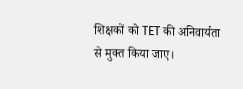शिक्षकों को TET की अनिवार्यता से मुक्त किया जाए।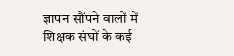ज्ञापन सौंपने वालों में शिक्षक संघों के कई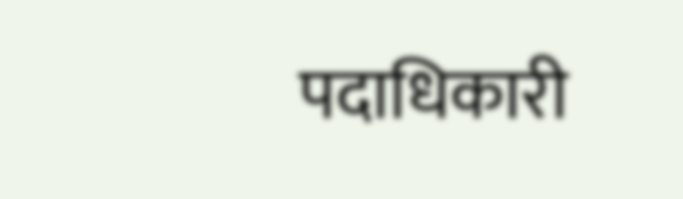पदाधिकारी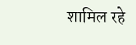शामिल रहे